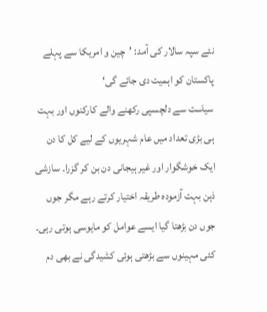نئے سپہ سالار کی آمد: ’چین و امریکا سے پہلے پاکستان کو اہمیت دی جائے گی‘
سیاست سے دلچسپی رکھنے والے کارکنوں اور بہت ہی بڑی تعداد میں عام شہریوں کے لیے کل کا دن ایک خوشگوار اور غیر ہیجانی دن بن کر گزرا۔ سازشی ذہن بہت آزمودہ طریقہ اختیار کرتے رہے مگر جوں جوں دن بڑھتا گیا ایسے عوامل کو مایوسی ہوتی رہی۔
کئی مہینوں سے بڑھتی ہوئی کشیدگی نے بھی دم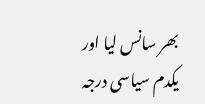بھر سانس لیا اور یکدم سیاسی درجہ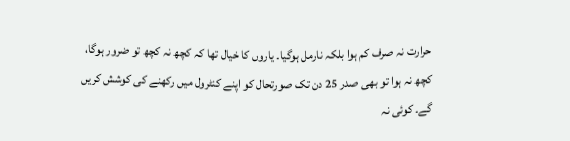حرارت نہ صرف کم ہوا بلکہ نارمل ہوگیا۔ یاروں کا خیال تھا کہ کچھ نہ کچھ تو ضرور ہوگا، کچھ نہ ہوا تو بھی صدر 25 دن تک صورتحال کو اپنے کنٹرول میں رکھنے کی کوشش کریں گے۔ کوئی نہ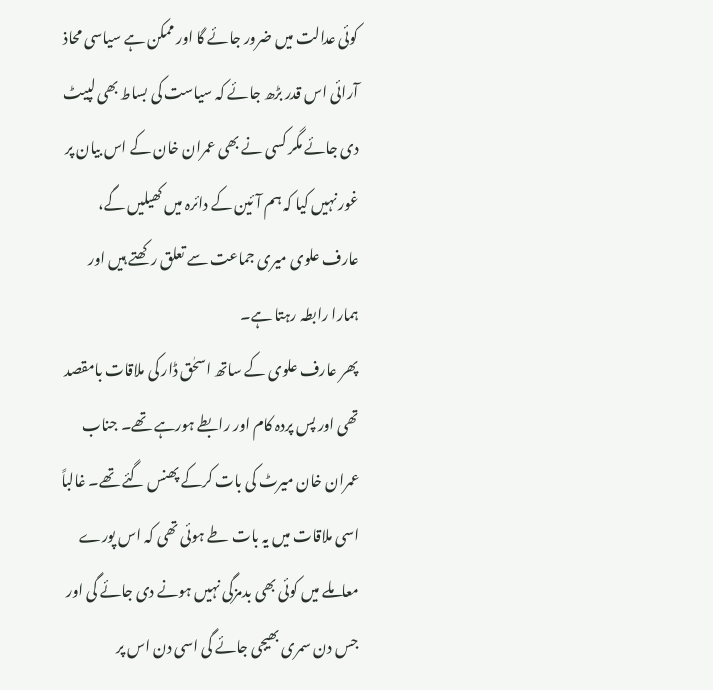کوئی عدالت میں ضرور جائے گا اور ممکن ہے سیاسی محاذ آرائی اس قدر بڑھ جائے کہ سیاست کی بساط بھی لپیٹ دی جائے مگر کسی نے بھی عمران خان کے اس بیان پر غور نہیں کیا کہ ہم آئین کے دائرہ میں کھیلیں گے، عارف علوی میری جماعت سے تعلق رکھتے ہیں اور ہمارا رابطہ رہتا ہے۔
پھر عارف علوی کے ساتھ اسحٰق ڈار کی ملاقات بامقصد تھی اور پس پردہ کام اور رابطے ہورہے تھے۔ جناب عمران خان میرٹ کی بات کرکے پھنس گئے تھے۔ غالباً اسی ملاقات میں یہ بات طے ہوئی تھی کہ اس پورے معاملے میں کوئی بھی بدمزگی نہیں ہونے دی جائے گی اور جس دن سمری بھیجی جائے گی اسی دن اس پر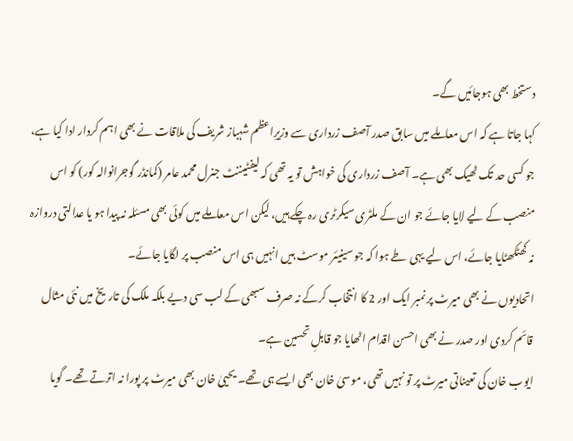دستخط بھی ہوجائیں گے۔
کہا جاتا ہے کہ اس معاملے میں سابق صدر آصف زرداری سے وزیرِاعظم شہباز شریف کی ملاقات نے بھی اہم کردار ادا کیا ہے، جو کسی حد تک ٹھیک بھی ہے۔ آصف زرداری کی خواہش تو یہ تھی کہ لیفٹیننٹ جنرل محمد عامر (کمانڈر گوجرانوالہ کور) کو اس منصب کے لیے لایا جائے جو ان کے ملٹری سیکرٹری رہ چکے ہیں، لیکن اس معاملے میں کوئی بھی مسئلہ نہ پیدا ہو یا عدالتی دروازہ نہ کھٹکھٹایا جائے، اس لیے یہی طے ہوا کہ جو سینیئر موسٹ ہیں انہیں ہی اس منصب پر لگایا جائے۔
اتحادیوں نے بھی میرٹ پر نمبر ایک اور 2 کا انتخاب کرکے نہ صرف سبھی کے لب سی دیے بلکہ ملک کی تاریخ میں نئی مثال قائم کردی اور صدر نے بھی احسن اقدام اٹھایا جو قابلِ تحسین ہے۔
ایوب خان کی تعیناتی میرٹ پر تو نہیں تھی، موسیٰ خان بھی ایسے ہی تھے۔ یحییٰ خان بھی میرٹ پر پورا نہ اترتے تھے۔ گویا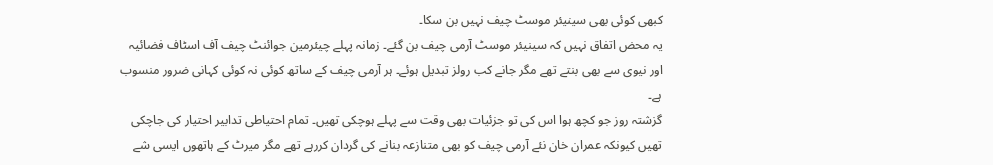کبھی کوئی بھی سینیئر موسٹ چیف نہیں بن سکا۔
یہ محض اتفاق نہیں کہ سینیئر موسٹ آرمی چیف بن گئے۔ زمانہ پہلے چیئرمین جوائنٹ چیف آف اسٹاف فضائیہ اور نیوی سے بھی بنتے تھے مگر جانے کب رولز تبدیل ہوئے۔ ہر آرمی چیف کے ساتھ کوئی نہ کوئی کہانی ضرور منسوب ہے۔
گزشتہ روز جو کچھ ہوا اس کی تو جزئیات بھی وقت سے پہلے ہوچکی تھیں۔ تمام احتیاطی تدابیر احتیار کی جاچکی تھیں کیونکہ عمران خان نئے آرمی چیف کو بھی متنازعہ بنانے کی گردان کررہے تھے مگر میرٹ کے ہاتھوں ایسی شے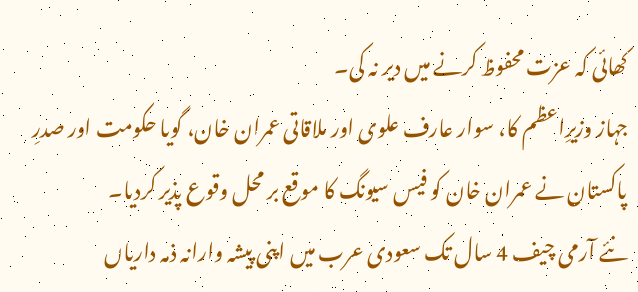کھائی کہ عزت محفوظ کرنے میں دیر نہ کی۔
جہاز وزیرِاعظم کا، سوار عارف علوی اور ملاقاتی عمران خان، گویا حکومت اور صدرِ پاکستان نے عمران خان کو فیس سیونگ کا موقع بر محل وقوع پذیر کردیا۔
نئے آرمی چیف 4 سال تک سعودی عرب میں اپنی پیشہ وارانہ ذمہ داریاں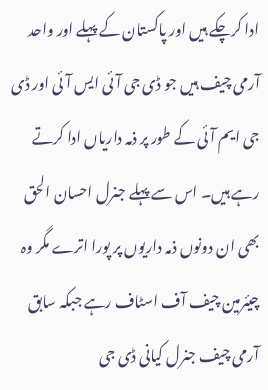ادا کرچکے ہیں اور پاکستان کے پہلے اور واحد آرمی چیف ہیں جو ڈی جی آئی ایس آئی اور ڈی جی ایم آئی کے طور پر ذمہ داریاں ادا کرتے رہے ہیں۔ اس سے پہلے جنرل احسان الحق بھی ان دونوں ذمہ داریوں پر پورا اترے مگر وہ چیئرمین چیف آف اسٹاف رہے جبکہ سابق آرمی چیف جنرل کیانی ڈی جی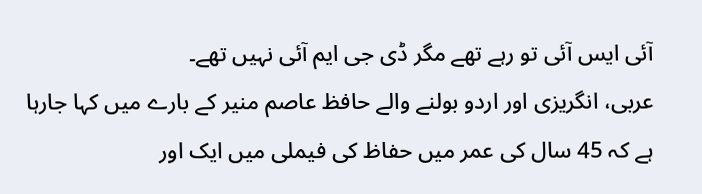آئی ایس آئی تو رہے تھے مگر ڈی جی ایم آئی نہیں تھے۔
عربی، انگریزی اور اردو بولنے والے حافظ عاصم منیر کے بارے میں کہا جارہا ہے کہ 45 سال کی عمر میں حفاظ کی فیملی میں ایک اور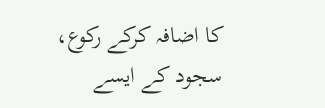کا اضافہ کرکے رکوع، سجود کے ایسے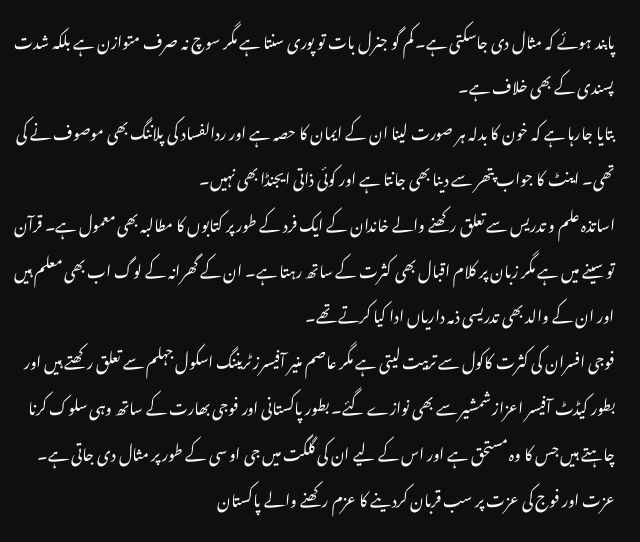پابند ہوئے کہ مثال دی جاسکتی ہے۔ کم گو جنرل بات تو پوری سنتا ہے مگر سوچ نہ صرف متوازن ہے بلکہ شدت پسندی کے بھی خلاف ہے۔
بتایا جارہا ہے کہ خون کا بدلہ ہر صورت لینا ان کے ایمان کا حصہ ہے اور ردالفساد کی پلاننگ بھی موصوف نے کی تھی۔ اینٹ کا جواب پتھر سے دینا بھی جانتا ہے اور کوئی ذاتی ایجنڈا بھی نہیں۔
اساتذہ علم و تدریس سے تعلق رکھنے والے خاندان کے ایک فرد کے طور پر کتابوں کا مطالبہ بھی معمول ہے۔ قرآن تو سینے میں ہے مگر زبان پر کلام اقبال بھی کثرت کے ساتھ رہتا ہے۔ ان کے گھرانہ کے لوگ اب بھی معلم ہیں اور ان کے والد بھی تدریسی ذمہ داریاں ادا کیا کرتے تھے۔
فوجی افسران کی کثرت کاکول سے تربیت لیتی ہے مگر عاصم منیر آفیسرز ٹریننگ اسکول جہلم سے تعلق رکھتے ہیں اور بطور کیڈٹ آفیسر اعزاز شمشیر سے بھی نوازے گئے۔ بطور پاکستانی اور فوجی بھارت کے ساتھ وہی سلوک کرنا چاہتے ہیں جس کا وہ مستحق ہے اور اس کے لیے ان کی گلگت میں جی او سی کے طور پر مثال دی جاتی ہے۔
عزت اور فوج کی عزت پر سب قربان کردینے کا عزم رکھنے والے پاکستان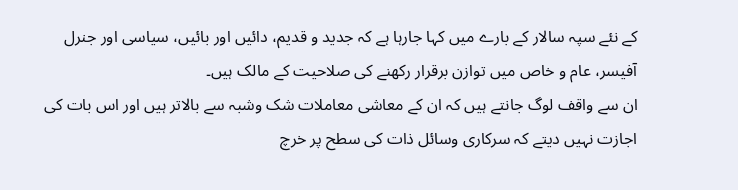کے نئے سپہ سالار کے بارے میں کہا جارہا ہے کہ جدید و قدیم، دائیں اور بائیں، سیاسی اور جنرل آفیسر، عام و خاص میں توازن برقرار رکھنے کی صلاحیت کے مالک ہیں۔
ان سے واقف لوگ جانتے ہیں کہ ان کے معاشی معاملات شک وشبہ سے بالاتر ہیں اور اس بات کی اجازت نہیں دیتے کہ سرکاری وسائل ذات کی سطح پر خرچ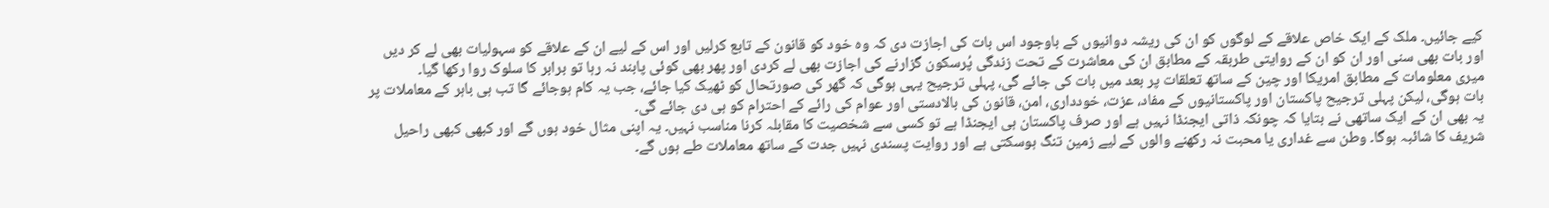کیے جائیں۔ ملک کے ایک خاص علاقے کے لوگوں کو ان کی ریشہ دوانیوں کے باوجود اس بات کی اجازت دی کہ وہ خود کو قانون کے تابع کرلیں اور اس کے لیے ان کے علاقے کو سہولیات بھی لے کر دیں اور بات بھی سنی اور ان کو ان کے روایتی طربقہ کے مطابق ان کی معاشرت کے تحت زندگی پُرسکون گزارنے کی اجازت بھی لے کردی اور پھر بھی کوئی پابند نہ رہا تو برابر کا سلوک روا رکھا گیا۔
میری معلومات کے مطابق امریکا اور چین کے ساتھ تعلقات پر بعد میں بات کی جائے گی، پہلی ترجیح یہی ہوگی کہ گھر کی صورتحال کو ٹھیک کیا جائے، جب یہ کام ہوجائے گا تب ہی باہر کے معاملات پر بات ہوگی، لیکن پہلی ترجیح پاکستان اور پاکستانیوں کے مفاد، عزت، خودداری، امن، قانون کی بالادستی اور عوام کی رائے کے احترام کو ہی دی جائے گی۔
یہ بھی ان کے ایک ساتھی نے بتایا کہ چونکہ ذاتی ایجنڈا نہیں ہے اور صرف پاکستان ہی ایجنڈا ہے تو کسی سے شخصیت کا مقابلہ کرنا مناسب نہیں۔ یہ اپنی مثال خود ہوں گے اور کبھی کبھی راحیل شریف کا شائبہ ہوگا۔ وطن سے غداری یا محبت نہ رکھنے والوں کے لیے زمین تنگ ہوسکتی ہے اور روایت پسندی نہیں جدت کے ساتھ معاملات طے ہوں گے۔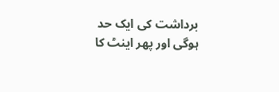برداشت کی ایک حد ہوگی اور پھر اینٹ کا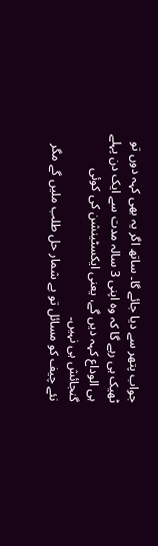جواب پتھر سے دیا جائے گا۔ ساتھ اگر یہ بھی کہہ دوں تو ٹھیک ہی رہے گا کہ وہ اپنی 3 سالہ مدت سے ایک دن پہلے ہی الوداع کہہ دیں گے، یعنی ایکسٹینشن کی کوئی گنجائش ہی نہیں۔
نئے چیف کو مسائل تو بے شمار حل طلب ملیں گے مگر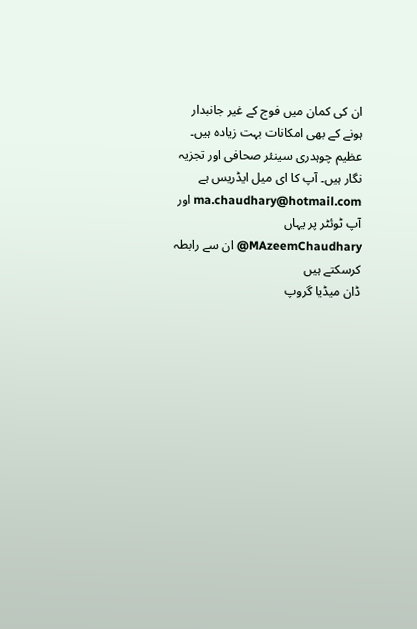ان کی کمان میں فوج کے غیر جانبدار ہونے کے بھی امکانات بہت زیادہ ہیں۔
عظیم چوہدری سینئر صحافی اور تجزیہ نگار ہیں۔ آپ کا ای میل ایڈریس ہے ma.chaudhary@hotmail.com اور آپ ٹوئٹر پر یہاں MAzeemChaudhary@ ان سے رابطہ کرسکتے ہیں
ڈان میڈیا گروپ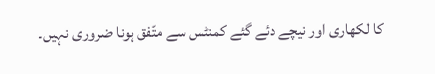کا لکھاری اور نیچے دئے گئے کمنٹس سے متّفق ہونا ضروری نہیں۔